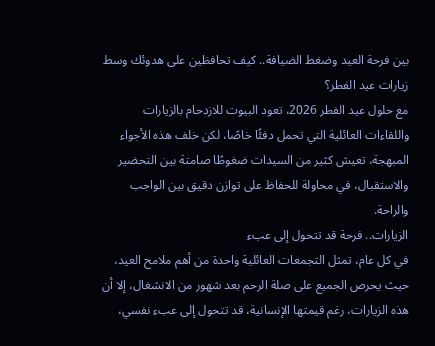بين فرحة العيد وضغط الضيافة.. كيف تحافظين على هدوئك وسط زيارات عيد الفطر؟
مع حلول عيد الفطر 2026، تعود البيوت للازدحام بالزيارات واللقاءات العائلية التي تحمل دفئًا خاصًا، لكن خلف هذه الأجواء المبهجة، تعيش كثير من السيدات ضغوطًا صامتة بين التحضير والاستقبال، في محاولة للحفاظ على توازن دقيق بين الواجب والراحة.
الزيارات.. فرحة قد تتحول إلى عبء
في كل عام، تمثل التجمعات العائلية واحدة من أهم ملامح العيد، حيث يحرص الجميع على صلة الرحم بعد شهور من الانشغال، إلا أن هذه الزيارات، رغم قيمتها الإنسانية، قد تتحول إلى عبء نفسي،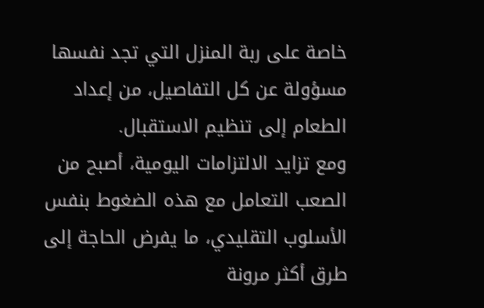خاصة على ربة المنزل التي تجد نفسها مسؤولة عن كل التفاصيل، من إعداد الطعام إلى تنظيم الاستقبال.
ومع تزايد الالتزامات اليومية، أصبح من الصعب التعامل مع هذه الضغوط بنفس الأسلوب التقليدي، ما يفرض الحاجة إلى طرق أكثر مرونة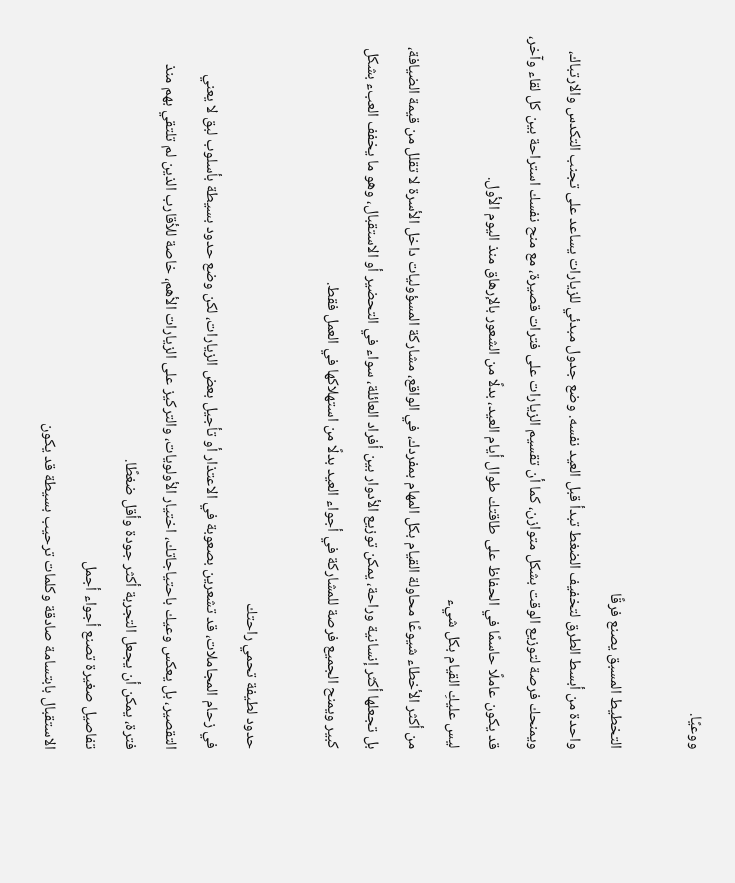ووعيًا.

التخطيط المسبق يصنع فرقًا
واحدة من أبسط الطرق لتخفيف الضغط تبدأ قبل العيد نفسه. وضع جدول مبدئي للزيارات يساعد على تجنب التكدس والارتباك، ويمنحك فرصة لتوزيع الوقت بشكل متوازن، كما أن تقسيم الزيارات على فترات قصيرة، مع منح نفسك استراحة بين كل لقاء وآخر، قد يكون عاملًا حاسمًا في الحفاظ على طاقتك طوال أيام العيد، بدلًا من الشعور بالإرهاق منذ اليوم الأول.
ليس عليكِ القيام بكل شيء
من أكثر الأخطاء شيوعًا محاولة القيام بكل المهام بمفردك، في الواقع، مشاركة المسؤوليات داخل الأسرة لا تقلل من قيمة الضيافة، بل تجعلها أكثر إنسانية وراحة، يمكن توزيع الأدوار بين أفراد العائلة، سواء في التحضير أو الاستقبال، وهو ما يخفف العبء بشكل كبير ويمنح الجميع فرصة للمشاركة في أجواء العيد بدلًا من استهلاكها في العمل فقط.

حدود لطيفة تحمي راحتك
في زحام المجاملات، قد تشعرين بصعوبة في الاعتذار أو تأجيل بعض الزيارات، لكن وضع حدود بسيطة بأسلوب لبق لا يعني التقصير، بل يعكس وعيك باحتياجاتك، اختيار الأولويات، والتركيز على الزيارات الأهم، خاصة للأقارب الذين لم تلتقي بهم منذ فترة، يمكن أن يجعل التجربة أكثر جودة وأقل ضغطًا.
تفاصيل صغيرة تصنع أجواء أجمل
الاستقبال بابتسامة صادقة وكلمات ترحيب بسيطة قد يكون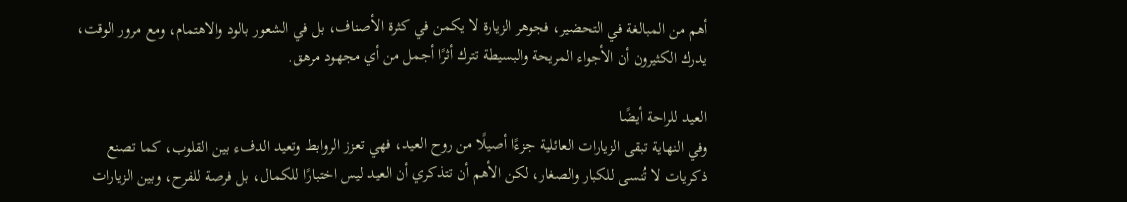أهم من المبالغة في التحضير، فجوهر الزيارة لا يكمن في كثرة الأصناف، بل في الشعور بالود والاهتمام، ومع مرور الوقت، يدرك الكثيرون أن الأجواء المريحة والبسيطة تترك أثرًا أجمل من أي مجهود مرهق.

العيد للراحة أيضًا
وفي النهاية تبقى الزيارات العائلية جزءًا أصيلًا من روح العيد، فهي تعزز الروابط وتعيد الدفء بين القلوب، كما تصنع ذكريات لا تُنسى للكبار والصغار، لكن الأهم أن تتذكري أن العيد ليس اختبارًا للكمال، بل فرصة للفرح، وبين الزيارات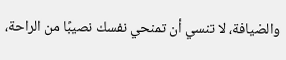والضيافة، لا تنسي أن تمنحي نفسك نصيبًا من الراحة،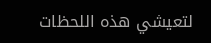لتعيشي هذه اللحظات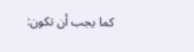كما يجب أن تكون: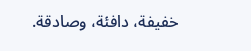خفيفة، دافئة، وصادقة.